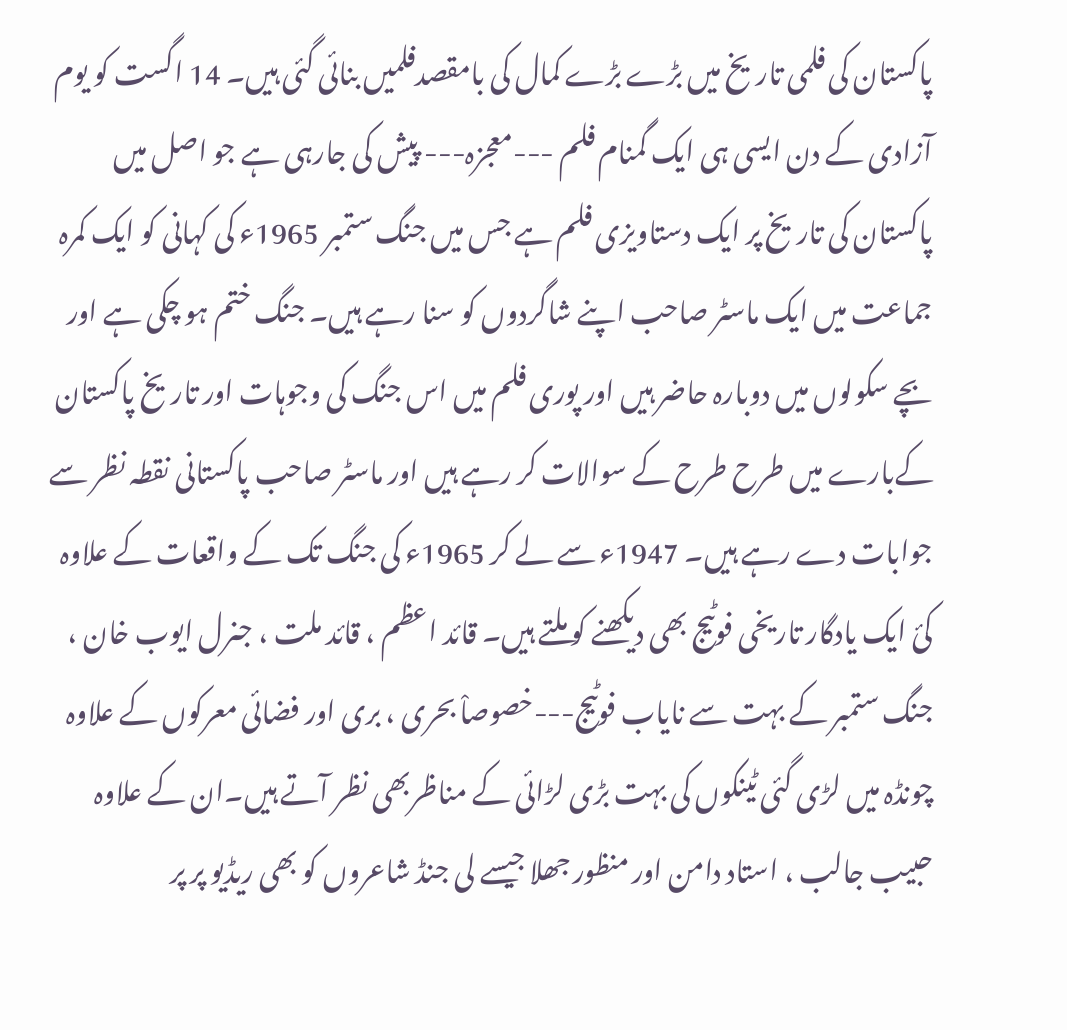پاکستان کی فلمی تاریخ میں بڑے بڑے کمال کی بامقصدفلمیں بنائی گئی ہیں۔ 14 اگست کو یوم آزادی کے دن ایسی ہی ایک گمنام فلم ---معجزہ--- پیش کی جارہی ہے جو اصل میں پاکستان کی تاریخ پر ایک دستاویزی فلم ہے جس میں جنگ ستمبر 1965ء کی کہانی کو ایک کمرہ جماعت میں ایک ماسٹر صاحب اپنے شاگردوں کو سنا رہے ہیں۔ جنگ ختم ہو چکی ہے اور بچے سکولوں میں دوبارہ حاضر ہیں اور پوری فلم میں اس جنگ کی وجوہات اور تاریخ پاکستان کےبارے میں طرح طرح کے سوالات کر رہے ہیں اور ماسٹر صاحب پاکستانی نقطہ نظر سے جوابات دے رہے ہیں۔ 1947ء سے لے کر 1965ء کی جنگ تک کے واقعات کے علاوہ کئ ایک یادگار تاریخی فوٹیج بھی دیکھنے کو ملتے ہیں۔ قائد اعظم ، قائد ملت ، جنرل ایوب خان ، جنگ ستمبر کے بہت سے نایاب فوٹیج---خصوصاْ بحری ، بری اور فضائی معرکوں کے علاوہ چونڈہ میں لڑی گئی ٹینکوں کی بہت بڑی لڑائی کے مناظربھی نظر آتے ہیں۔ان کے علاوہ حبیب جالب ، استاد دامن اور منظور جھلا جیسے لی جنڈ شاعروں کو بھی ریڈیو پر پر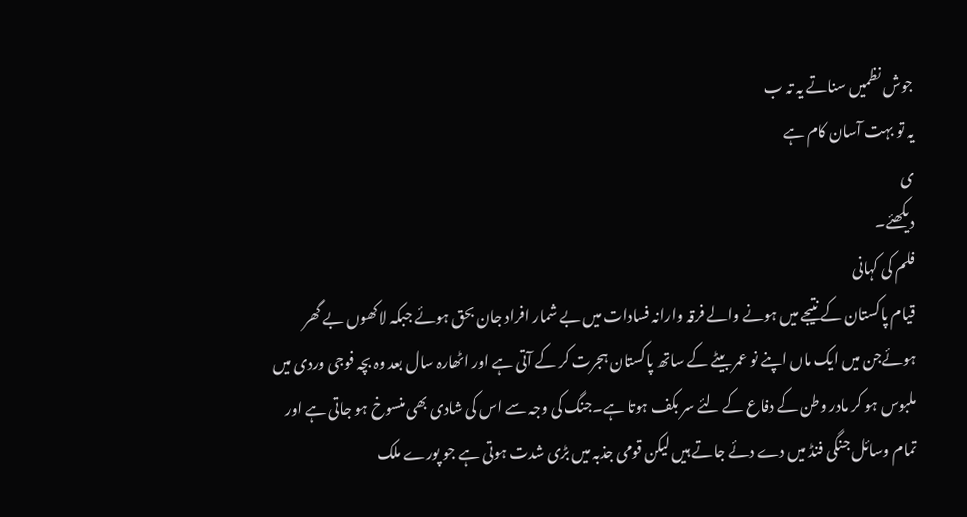جوش نظمیں سناتے یہ تہ ب
یہ تو بہت آسان کام ہے
ی
دیکھئے۔
فلم کی کہانی
قیام پاکستان کے نتیجے میں ہونے والے فرقہ وارانہ فسادات میں بے شمار افراد جان بحق ہوئے جبکہ لاکھوں بے گھر ہوئےجن میں ایک ماں اپنے نو عمر بیٹے کے ساتھ پاکستان ہجرت کر کے آتی ہے اور اٹھارہ سال بعد وہ بچہ فوجی وردی میں ملبوس ہو کر مادر وطن کے دفاع کے لئے سر بکف ہوتا ہے۔جنگ کی وجہ سے اس کی شادی بھی منسوخ ہو جاتی ہے اور تمام وسائل جنگی فنڈ میں دے دئے جاتے ہیں لیکن قومی جذبہ میں بڑی شدت ہوتی ہے جو پورے ملک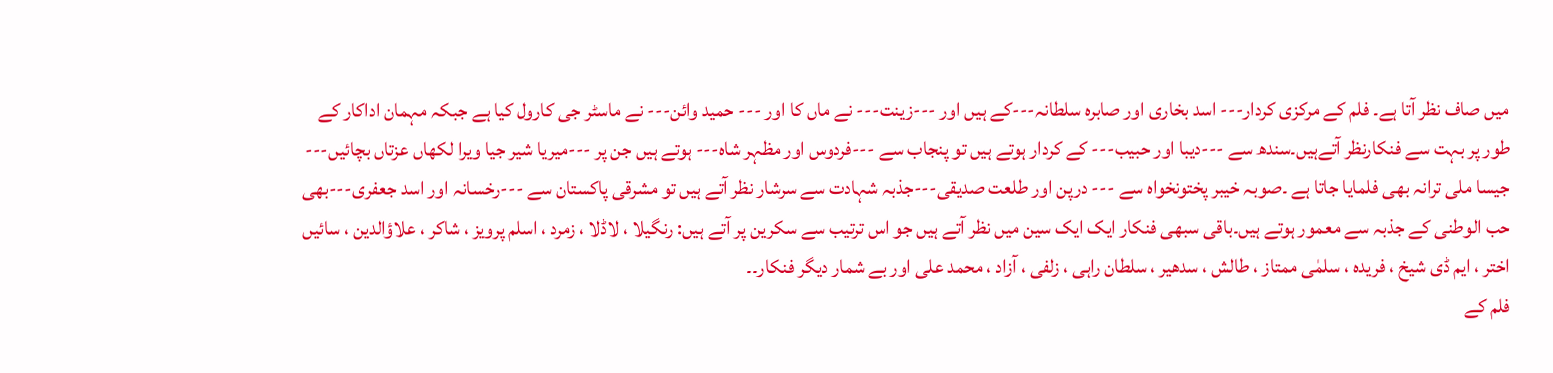میں صاف نظر آتا ہے۔ فلم کے مرکزی کردار--- اسد بخاری اور صابرہ سلطانہ---کے ہیں اور ---زینت--- نے ماں کا اور --- حمید وائن--- نے ماسٹر جی کارول کیا ہے جبکہ مہمان اداکار کے طور پر بہت سے فنکارنظر آتےہیں۔سندھ سے ---دیبا اور حبیب--- کے کردار ہوتے ہیں تو پنجاب سے ---فردوس اور مظہر شاہ--- ہوتے ہیں جن پر ---میریا شیر جیا ویرا لکھاں عزتاں بچائیں--- جیسا ملی ترانہ بھی فلمایا جاتا ہے ۔صوبہ خیبر پختونخواہ سے --- درپن اور طلعت صدیقی---جذبہ شہادت سے سرشار نظر آتے ہیں تو مشرقی پاکستان سے ---رخسانہ اور اسد جعفری---بھی حب الوطنی کے جذبہ سے معمور ہوتے ہیں۔باقی سبھی فنکار ایک ایک سین میں نظر آتے ہیں جو اس ترتیب سے سکرین پر آتے ہیں: رنگیلا ، لاڈلا ، زمرد ، اسلم پرویز ، شاکر ، علاؤالدین ، سائیں اختر ، ایم ڈی شیخ ، فریدہ ، سلمٰی ممتاز ، طالش ، سدھیر ، سلطان راہی ، زلفی ، آزاد ، محمد علی اور بے شمار دیگر فنکار۔۔
فلم کے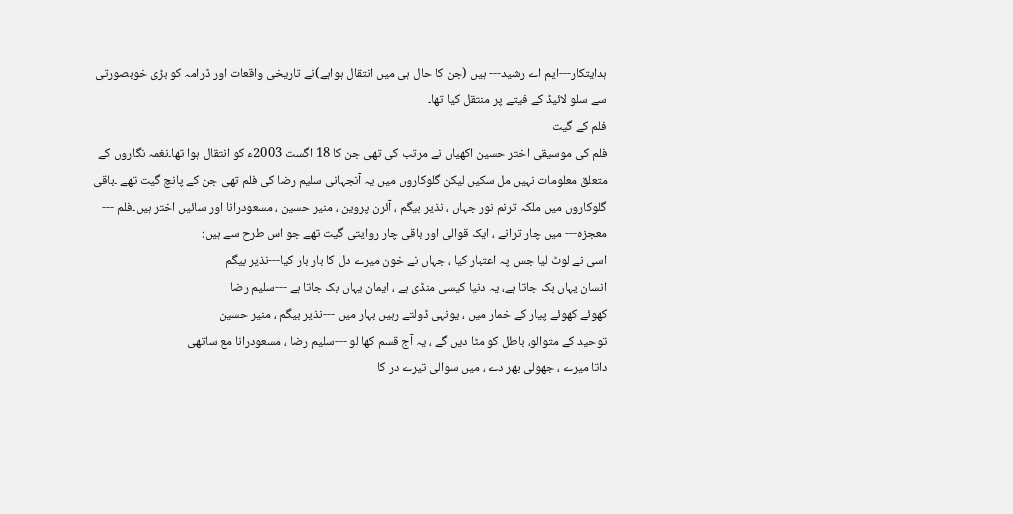ہدایتکار---ایم اے رشید--- ہیں (جن کا حال ہی میں انتقال ہواہے)نے تاریخی واقعات اور ڈرامہ کو بڑی خوبصورتی سے سلو لائیڈ کے فیتے پر منتقل کیا تھا۔
فلم کے گیت
فلم کی موسیقی اختر حسین اکھیاں نے مرتب کی تھی جن کا 18 اگست 2003ء کو انتقال ہوا تھا۔نغمہ نگاروں کے متعلق معلومات نہیں مل سکیں لیکن گلوکاروں میں یہ آنجہانی سلیم رضا کی فلم تھی جن کے پانچ گیت تھے ۔باقی گلوکاروں میں ملکہ ترنم نور جہاں ، نذیر بیگم ، آئرن پروین ، منیر حسین ، مسعودرانا اور سائیں اختر ہیں۔فلم --- معجزہ--- میں چار ترانے ، ایک قوالی اور باقی چار روایتی گیت تھے جو اس طرح سے ہیں:
اسی نے لوٹ لیا جس پہ اعتبار کیا ، جہاں نے خون میرے دل کا بار بار کیا---نذیر بیگم
انسان یہاں بک جاتا ہے، یہ دنیا کیسی منڈی ہے ، ایمان یہاں بک جاتا ہے ---سلیم رضا
کھوئے کھوئے پیار کے خمار میں ، یونہی ڈولتے رہیں بہار میں ---نذیر بیگم ، منیر حسین
توحید کے متوالو، باطل کو مٹا دیں گے ، یہ آج قسم کھا لو ---سلیم رضا ، مسعودرانا مع ساتھی
داتا میرے ، جھولی بھر دے ، میں سوالی تیرے در کا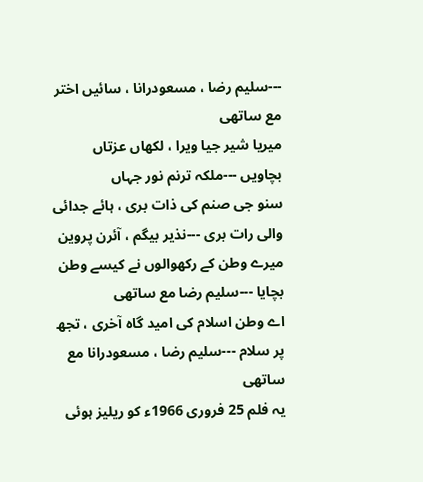---سلیم رضا ، مسعودرانا ، سائیں اختر مع ساتھی
میریا شیر جیا ویرا ، لکھاں عزتاں بچاویں ---ملکہ ترنم نور جہاں
سنو جی صنم کی ذات بری ، ہائے جدائی والی رات بری ---نذیر بیگم ، آئرن پروین
میرے وطن کے رکھوالوں نے کیسے وطن بچایا ---سلیم رضا مع ساتھی
اے وطن اسلام کی امید گاہ آخری ، تجھ پر سلام ---سلیم رضا ، مسعودرانا مع ساتھی
یہ فلم 25 فروری 1966ء کو ریلیز ہوئی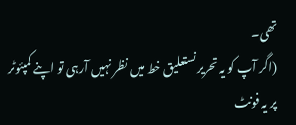تھی۔
(اگر آپ کو یہ تحریر نستعلیق خط میں نظر نہیں آرہی تو اپنے کمپئوٹر پر یہ فونٹ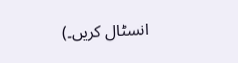انسٹال کریں۔)